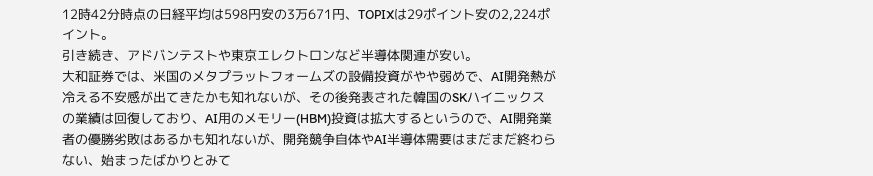12時42分時点の日経平均は598円安の3万671円、TOPIXは29ポイント安の2,224ポイント。
引き続き、アドバンテストや東京エレクトロンなど半導体関連が安い。
大和証券では、米国のメタプラットフォームズの設備投資がやや弱めで、AI開発熱が冷える不安感が出てきたかも知れないが、その後発表された韓国のSKハイニックスの業績は回復しており、AI用のメモリー(HBM)投資は拡大するというので、AI開発業者の優勝劣敗はあるかも知れないが、開発競争自体やAI半導体需要はまだまだ終わらない、始まったばかりとみて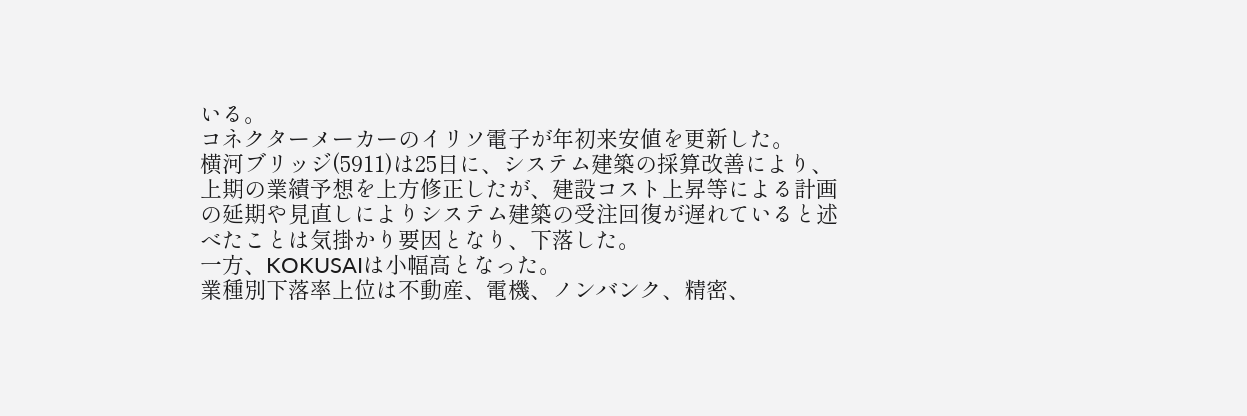いる。
コネクターメーカーのイリソ電子が年初来安値を更新した。
横河ブリッジ(5911)は25日に、システム建築の採算改善により、上期の業績予想を上方修正したが、建設コスト上昇等による計画の延期や見直しによりシステム建築の受注回復が遅れていると述べたことは気掛かり要因となり、下落した。
一方、KOKUSAIは小幅高となった。
業種別下落率上位は不動産、電機、ノンバンク、精密、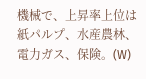機械で、上昇率上位は紙パルプ、水産農林、電力ガス、保険。(W)